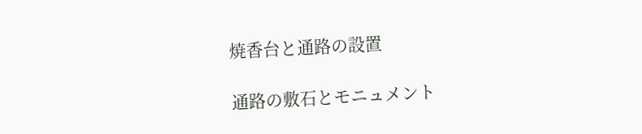焼香台と通路の設置

通路の敷石とモニュメント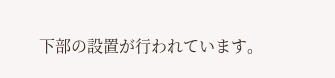下部の設置が行われています。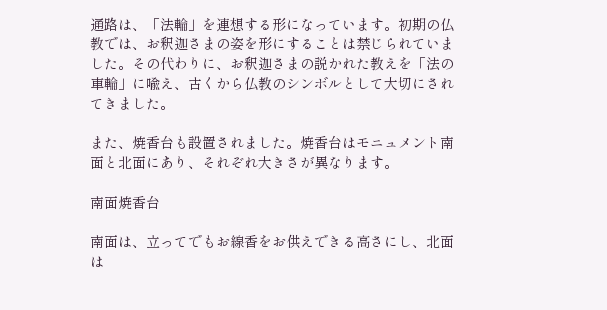通路は、「法輪」を連想する形になっています。初期の仏教では、お釈迦さまの姿を形にすることは禁じられていました。その代わりに、お釈迦さまの説かれた教えを「法の車輪」に喩え、古くから仏教のシンボルとして大切にされてきました。

また、焼香台も設置されました。焼香台はモニュメント南面と北面にあり、それぞれ大きさが異なります。

南面焼香台

南面は、立ってでもお線香をお供えできる高さにし、北面は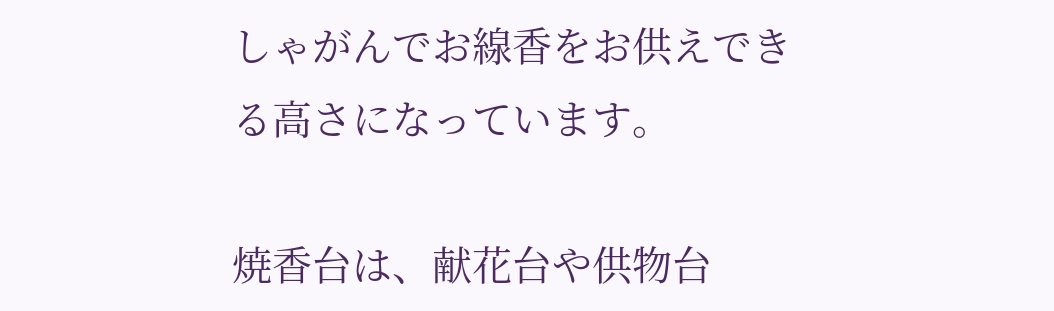しゃがんでお線香をお供えできる高さになっています。

焼香台は、献花台や供物台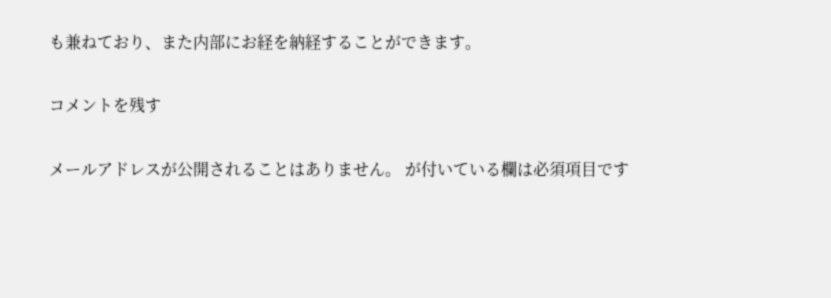も兼ねており、また内部にお経を納経することができます。

コメントを残す

メールアドレスが公開されることはありません。 が付いている欄は必須項目です